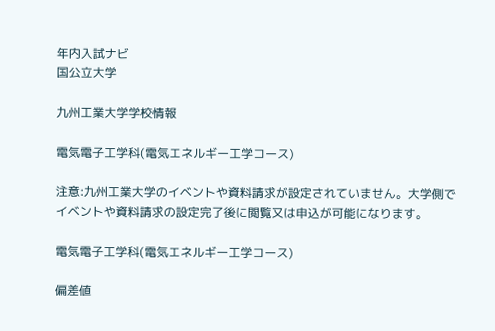年内入試ナビ
国公立大学

九州工業大学学校情報

電気電子工学科(電気エネルギー工学コース)

注意:九州工業大学のイベントや資料請求が設定されていません。大学側でイベントや資料請求の設定完了後に閲覧又は申込が可能になります。

電気電子工学科(電気エネルギー工学コース)

偏差値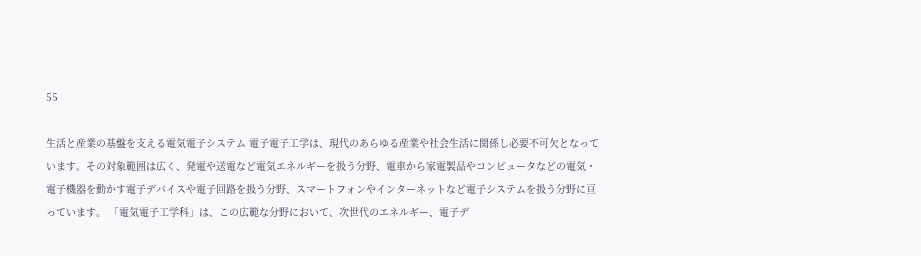55

生活と産業の基盤を支える電気電子システム 電子電子工学は、現代のあらゆる産業や社会生活に関係し必要不可欠となっています。その対象範囲は広く、発電や送電など電気エネルギーを扱う分野、電車から家電製品やコンピュータなどの電気・電子機器を動かす電子デバイスや電子回路を扱う分野、スマートフォンやインターネットなど電子システムを扱う分野に亘っています。 「電気電子工学科」は、この広範な分野において、次世代のエネルギー、電子デ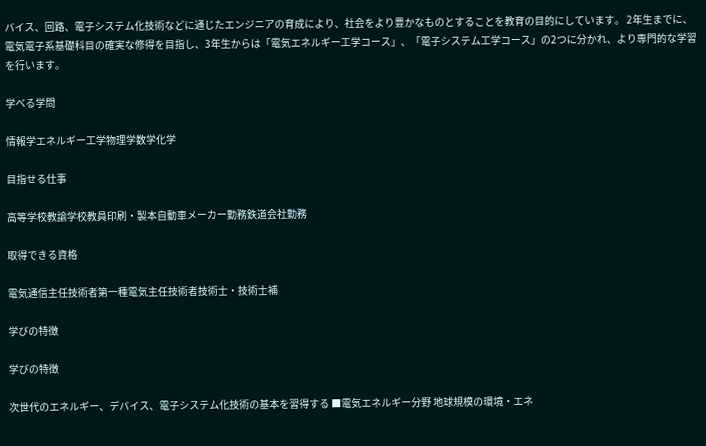バイス、回路、電子システム化技術などに通じたエンジニアの育成により、社会をより豊かなものとすることを教育の目的にしています。 2年生までに、電気電子系基礎科目の確実な修得を目指し、3年生からは「電気エネルギー工学コース」、「電子システム工学コース」の2つに分かれ、より専門的な学習を行います。

学べる学問

情報学エネルギー工学物理学数学化学

目指せる仕事

高等学校教諭学校教員印刷・製本自動車メーカー勤務鉄道会社勤務

取得できる資格

電気通信主任技術者第一種電気主任技術者技術士・技術士補

学びの特徴

学びの特徴

次世代のエネルギー、デバイス、電子システム化技術の基本を習得する ■電気エネルギー分野 地球規模の環境・エネ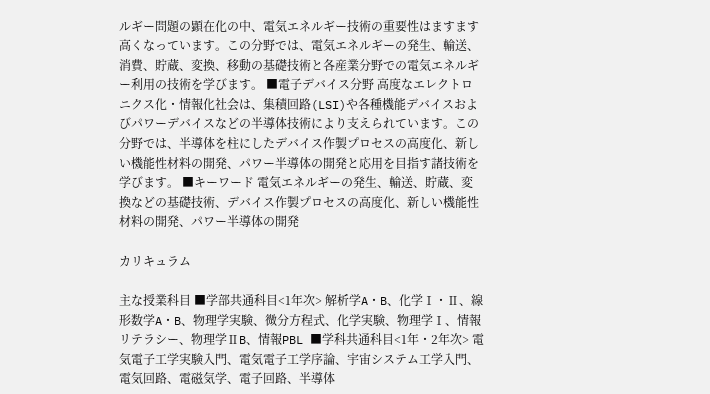ルギー問題の顕在化の中、電気エネルギー技術の重要性はますます高くなっています。この分野では、電気エネルギーの発生、輸送、消費、貯蔵、変換、移動の基礎技術と各産業分野での電気エネルギー利用の技術を学びます。 ■電子デバイス分野 高度なエレクトロニクス化・情報化社会は、集積回路(LSI)や各種機能デバイスおよびパワーデバイスなどの半導体技術により支えられています。この分野では、半導体を柱にしたデバイス作製プロセスの高度化、新しい機能性材料の開発、パワー半導体の開発と応用を目指す諸技術を学びます。 ■キーワード 電気エネルギーの発生、輸送、貯蔵、変換などの基礎技術、デバイス作製プロセスの高度化、新しい機能性材料の開発、パワー半導体の開発

カリキュラム

主な授業科目 ■学部共通科目<1年次> 解析学A・B、化学Ⅰ・Ⅱ、線形数学A・B、物理学実験、微分方程式、化学実験、物理学Ⅰ、情報リテラシー、物理学ⅡB、情報PBL ■学科共通科目<1年・2年次> 電気電子工学実験入門、電気電子工学序論、宇宙システム工学入門、電気回路、電磁気学、電子回路、半導体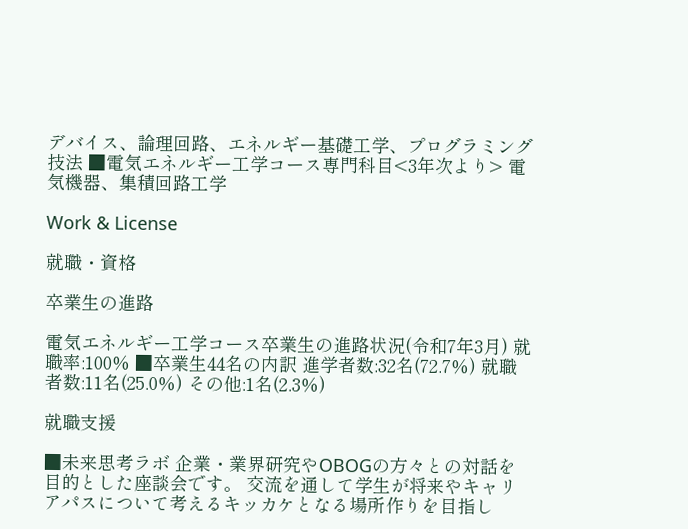デバイス、論理回路、エネルギー基礎工学、プログラミング技法 ■電気エネルギー工学コース専門科目<3年次より> 電気機器、集積回路工学

Work & License

就職・資格

卒業生の進路

電気エネルギー工学コース卒業生の進路状況(令和7年3月) 就職率:100% ■卒業生44名の内訳 進学者数:32名(72.7%) 就職者数:11名(25.0%) その他:1名(2.3%)

就職支援

■未来思考ラボ 企業・業界研究やOBOGの方々との対話を目的とした座談会です。 交流を通して学生が将来やキャリアパスについて考えるキッカケとなる場所作りを目指し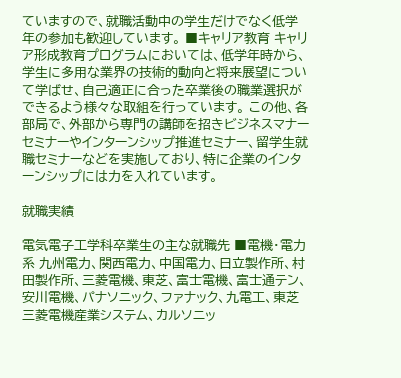ていますので、就職活動中の学生だけでなく低学年の参加も歓迎しています。 ■キャリア教育 キャリア形成教育プログラムにおいては、低学年時から、学生に多用な業界の技術的動向と将来展望について学ばせ、自己適正に合った卒業後の職業選択ができるよう様々な取組を行っています。 この他、各部局で、外部から専門の講師を招きビジネスマナーセミナーやインターンシップ推進セミナー、留学生就職セミナーなどを実施しており、特に企業のインターンシップには力を入れています。

就職実績

電気電子工学科卒業生の主な就職先 ■電機・電力系 九州電力、関西電力、中国電力、日立製作所、村田製作所、三菱電機、東芝、富士電機、富士通テン、安川電機、パナソニック、ファナック、九電工、東芝三菱電機産業システム、カルソニッ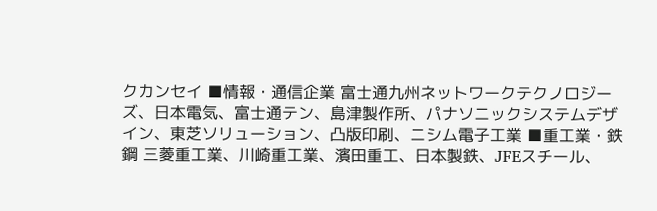クカンセイ ■情報・通信企業 富士通九州ネットワークテクノロジーズ、日本電気、富士通テン、島津製作所、パナソニックシステムデザイン、東芝ソリューション、凸版印刷、ニシム電子工業 ■重工業・鉄鋼 三菱重工業、川崎重工業、濱田重工、日本製鉄、JFEスチール、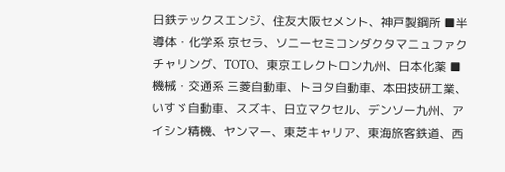日鉄テックスエンジ、住友大阪セメント、神戸製鋼所 ■半導体・化学系 京セラ、ソニーセミコンダクタマニュファクチャリング、TOTO、東京エレクトロン九州、日本化薬 ■機械・交通系 三菱自動車、トヨタ自動車、本田技研工業、いすゞ自動車、スズキ、日立マクセル、デンソー九州、アイシン精機、ヤンマー、東芝キャリア、東海旅客鉄道、西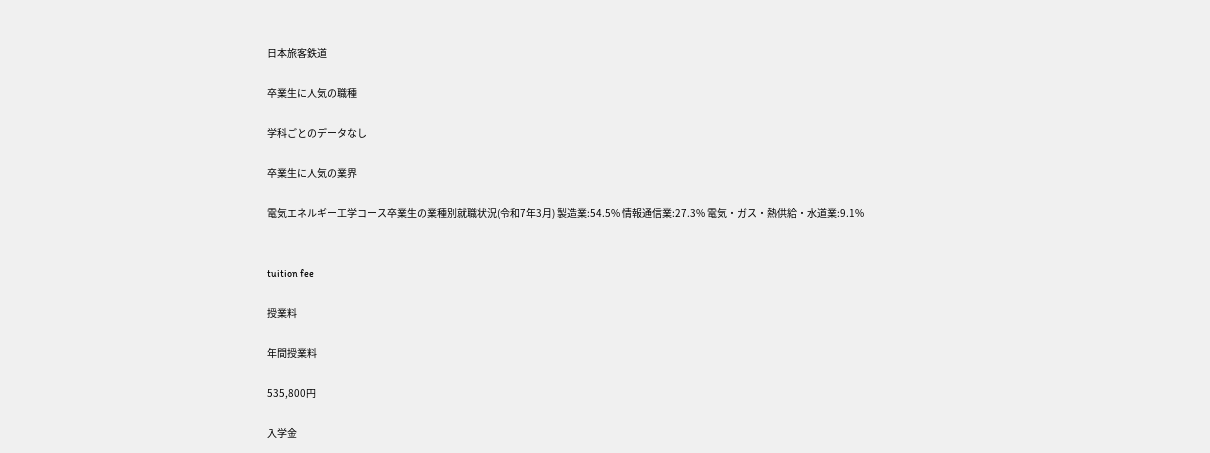日本旅客鉄道

卒業生に人気の職種

学科ごとのデータなし

卒業生に人気の業界

電気エネルギー工学コース卒業生の業種別就職状況(令和7年3月) 製造業:54.5% 情報通信業:27.3% 電気・ガス・熱供給・水道業:9.1%


tuition fee

授業料

年間授業料

535,800円

入学金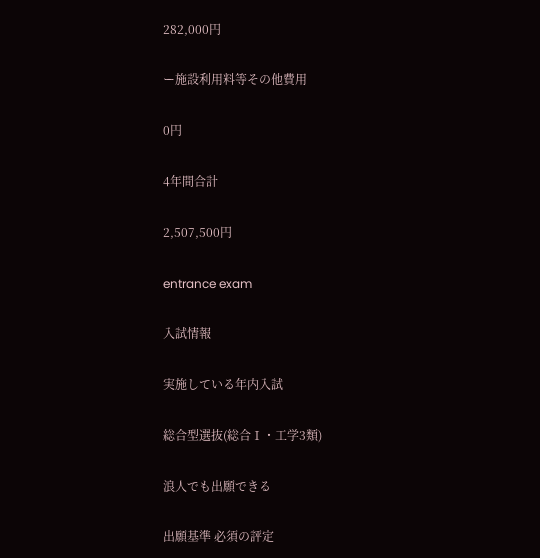282,000円

ー施設利用料等その他費用

0円

4年間合計

2,507,500円

entrance exam

入試情報

実施している年内入試

総合型選抜(総合Ⅰ・工学3類)

浪人でも出願できる

出願基準 必須の評定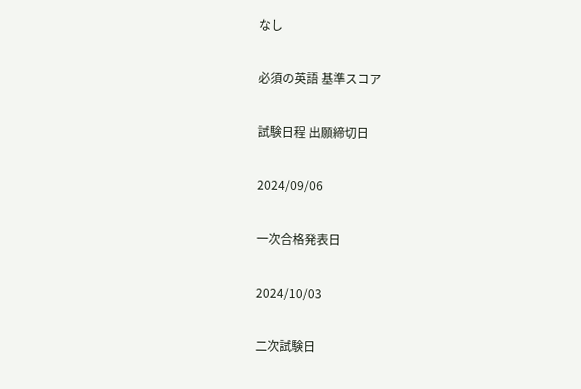なし

必須の英語 基準スコア

試験日程 出願締切日

2024/09/06

一次合格発表日

2024/10/03

二次試験日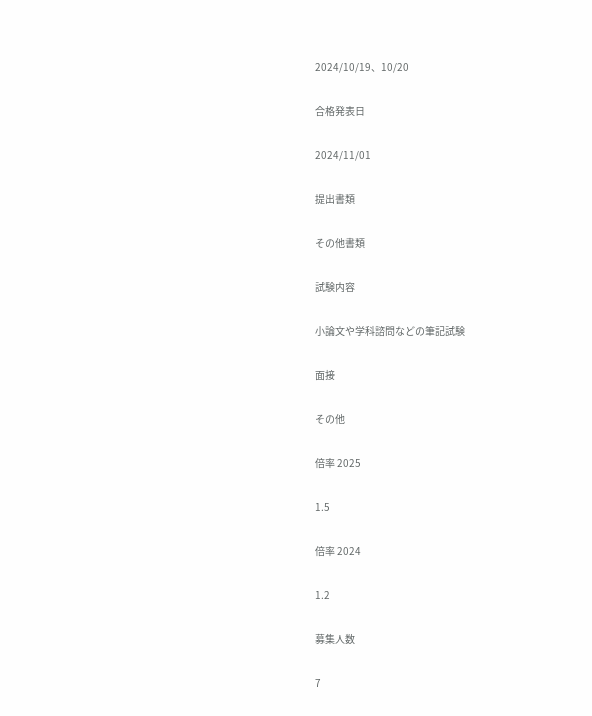2024/10/19、10/20

合格発表日

2024/11/01

提出書類

その他書類

試験内容

小論文や学科諮問などの筆記試験

面接

その他

倍率 2025

1.5

倍率 2024

1.2

募集人数

7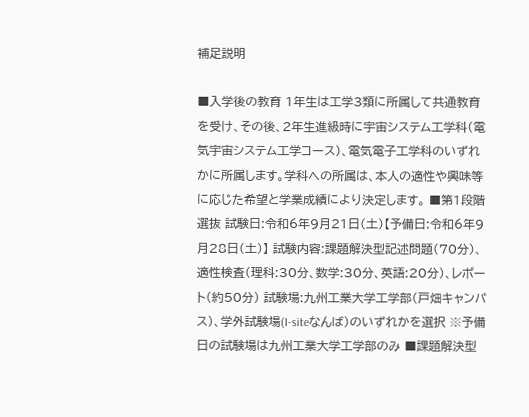補足説明

■入学後の教育 1年生は工学3類に所属して共通教育を受け、その後、2年生進級時に宇宙システム工学科(電気宇宙システム工学コース)、電気電子工学科のいずれかに所属します。学科への所属は、本人の適性や興味等に応じた希望と学業成績により決定します。 ■第1段階選抜 試験日:令和6年9月21日(土)【予備日:令和6年9月28日(土)】 試験内容:課題解決型記述問題(70分)、適性検査(理科:30分、数学:30分、英語:20分)、レポート(約50分) 試験場:九州工業大学工学部(戸畑キャンパス)、学外試験場(I-siteなんば)のいずれかを選択 ※予備日の試験場は九州工業大学工学部のみ ■課題解決型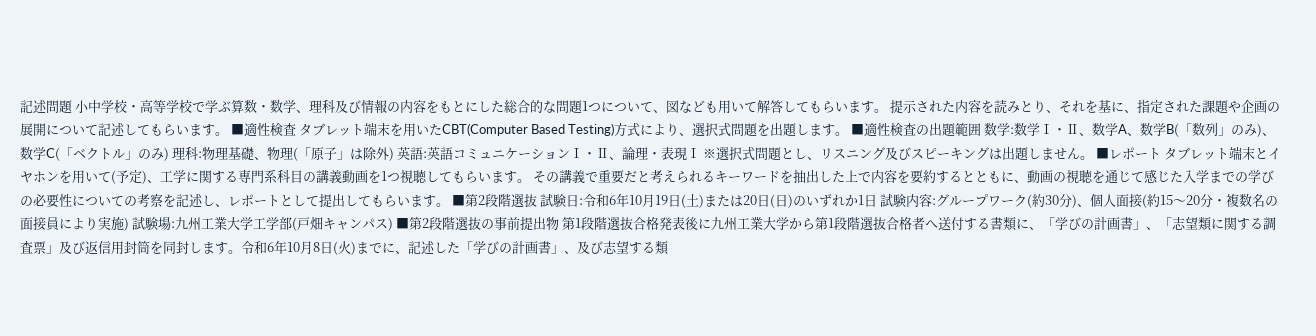記述問題 小中学校・高等学校で学ぶ算数・数学、理科及び情報の内容をもとにした総合的な問題1つについて、図なども用いて解答してもらいます。 提示された内容を読みとり、それを基に、指定された課題や企画の展開について記述してもらいます。 ■適性検査 タブレット端末を用いたCBT(Computer Based Testing)方式により、選択式問題を出題します。 ■適性検査の出題範囲 数学:数学Ⅰ・Ⅱ、数学A、数学B(「数列」のみ)、数学C(「ベクトル」のみ) 理科:物理基礎、物理(「原子」は除外) 英語:英語コミュニケーションⅠ・Ⅱ、論理・表現Ⅰ ※選択式問題とし、リスニング及びスピーキングは出題しません。 ■レポート タブレット端末とイヤホンを用いて(予定)、工学に関する専門系科目の講義動画を1つ視聴してもらいます。 その講義で重要だと考えられるキーワードを抽出した上で内容を要約するとともに、動画の視聴を通じて感じた入学までの学びの必要性についての考察を記述し、レポートとして提出してもらいます。 ■第2段階選抜 試験日:令和6年10月19日(土)または20日(日)のいずれか1日 試験内容:グループワーク(約30分)、個人面接(約15〜20分・複数名の面接員により実施) 試験場:九州工業大学工学部(戸畑キャンパス) ■第2段階選抜の事前提出物 第1段階選抜合格発表後に九州工業大学から第1段階選抜合格者へ送付する書類に、「学びの計画書」、「志望類に関する調査票」及び返信用封筒を同封します。令和6年10月8日(火)までに、記述した「学びの計画書」、及び志望する類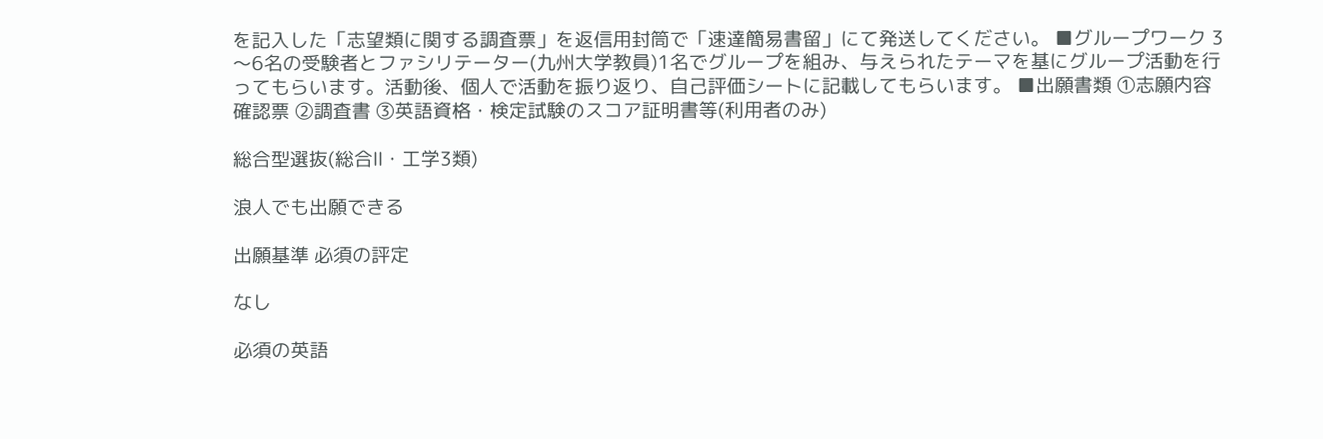を記入した「志望類に関する調査票」を返信用封筒で「速達簡易書留」にて発送してください。 ■グループワーク 3〜6名の受験者とファシリテーター(九州大学教員)1名でグループを組み、与えられたテーマを基にグループ活動を行ってもらいます。活動後、個人で活動を振り返り、自己評価シートに記載してもらいます。 ■出願書類 ①志願内容確認票 ②調査書 ③英語資格・検定試験のスコア証明書等(利用者のみ)

総合型選抜(総合Ⅱ・工学3類)

浪人でも出願できる

出願基準 必須の評定

なし

必須の英語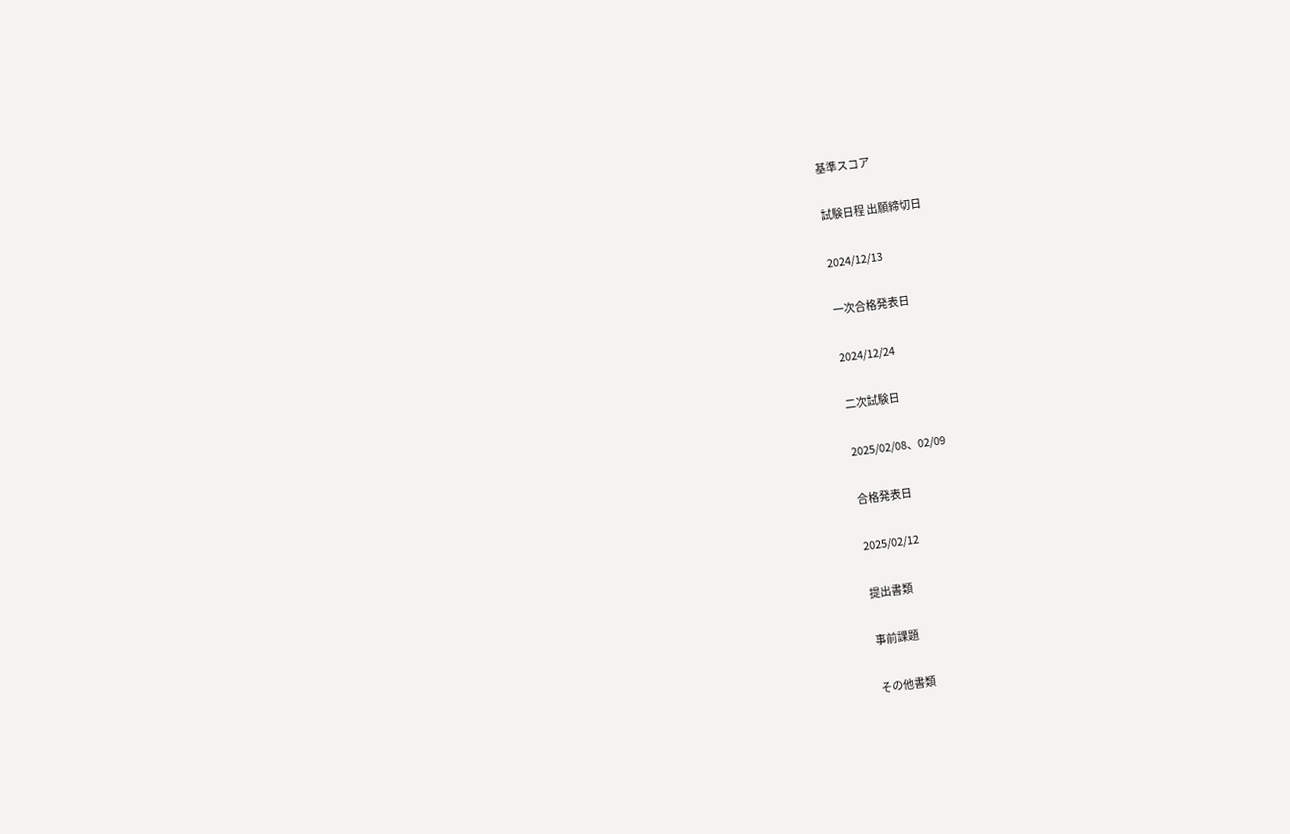基準スコア

試験日程 出願締切日

2024/12/13

一次合格発表日

2024/12/24

二次試験日

2025/02/08、02/09

合格発表日

2025/02/12

提出書類

事前課題

その他書類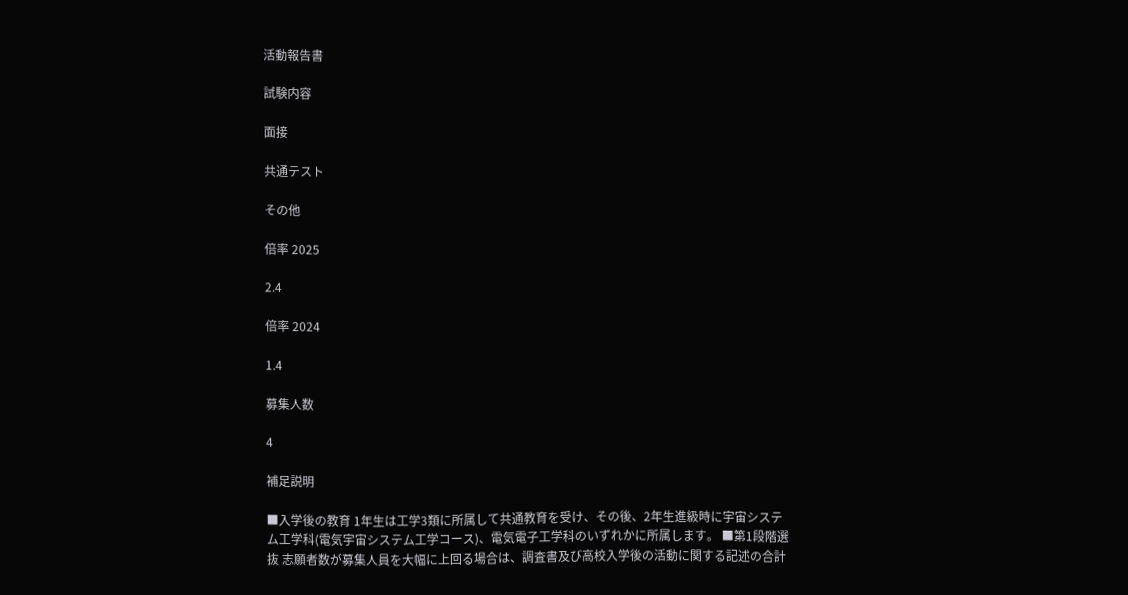活動報告書

試験内容

面接

共通テスト

その他

倍率 2025

2.4

倍率 2024

1.4

募集人数

4

補足説明

■入学後の教育 1年生は工学3類に所属して共通教育を受け、その後、2年生進級時に宇宙システム工学科(電気宇宙システム工学コース)、電気電子工学科のいずれかに所属します。 ■第1段階選抜 志願者数が募集人員を大幅に上回る場合は、調査書及び高校入学後の活動に関する記述の合計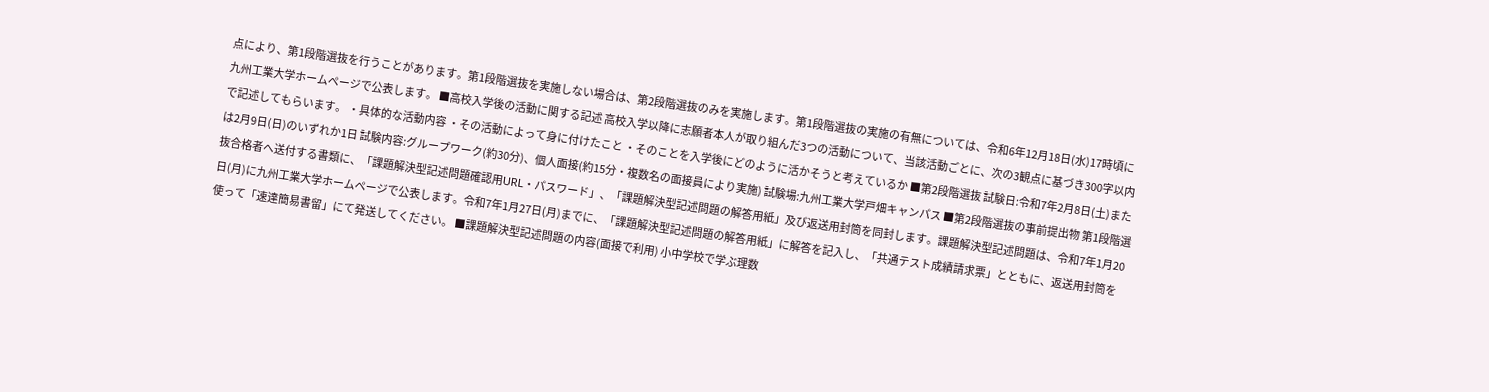点により、第1段階選抜を行うことがあります。第1段階選抜を実施しない場合は、第2段階選抜のみを実施します。第1段階選抜の実施の有無については、令和6年12月18日(水)17時頃に九州工業大学ホームページで公表します。 ■高校入学後の活動に関する記述 高校入学以降に志願者本人が取り組んだ3つの活動について、当該活動ごとに、次の3観点に基づき300字以内で記述してもらいます。 ・具体的な活動内容 ・その活動によって身に付けたこと ・そのことを入学後にどのように活かそうと考えているか ■第2段階選抜 試験日:令和7年2月8日(土)または2月9日(日)のいずれか1日 試験内容:グループワーク(約30分)、個人面接(約15分・複数名の面接員により実施) 試験場:九州工業大学戸畑キャンパス ■第2段階選抜の事前提出物 第1段階選抜合格者へ送付する書類に、「課題解決型記述問題確認用URL・パスワード」、「課題解決型記述問題の解答用紙」及び返送用封筒を同封します。課題解決型記述問題は、令和7年1月20日(月)に九州工業大学ホームページで公表します。令和7年1月27日(月)までに、「課題解決型記述問題の解答用紙」に解答を記入し、「共通テスト成績請求票」とともに、返送用封筒を使って「速達簡易書留」にて発送してください。 ■課題解決型記述問題の内容(面接で利用) 小中学校で学ぶ理数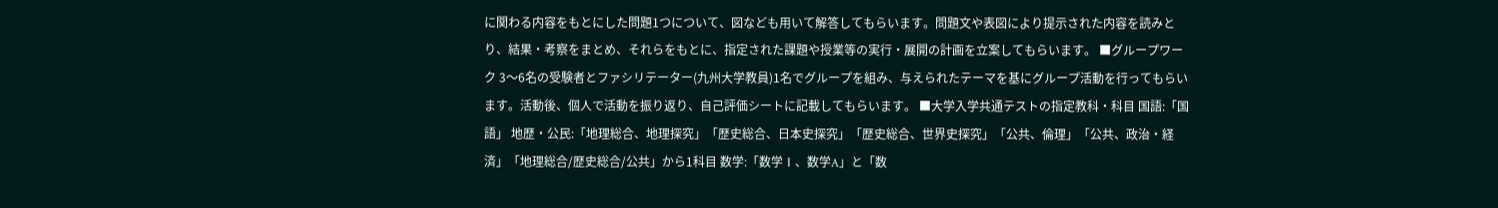に関わる内容をもとにした問題1つについて、図なども用いて解答してもらいます。問題文や表図により提示された内容を読みとり、結果・考察をまとめ、それらをもとに、指定された課題や授業等の実行・展開の計画を立案してもらいます。 ■グループワーク 3〜6名の受験者とファシリテーター(九州大学教員)1名でグループを組み、与えられたテーマを基にグループ活動を行ってもらいます。活動後、個人で活動を振り返り、自己評価シートに記載してもらいます。 ■大学入学共通テストの指定教科・科目 国語:「国語」 地歴・公民:「地理総合、地理探究」「歴史総合、日本史探究」「歴史総合、世界史探究」「公共、倫理」「公共、政治・経済」「地理総合/歴史総合/公共」から1科目 数学:「数学Ⅰ、数学A」と「数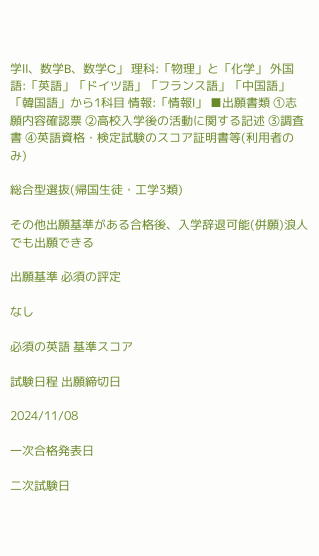学Ⅱ、数学B、数学C」 理科:「物理」と「化学」 外国語:「英語」「ドイツ語」「フランス語」「中国語」「韓国語」から1科目 情報:「情報Ⅰ」 ■出願書類 ①志願内容確認票 ②高校入学後の活動に関する記述 ③調査書 ④英語資格・検定試験のスコア証明書等(利用者のみ)

総合型選抜(帰国生徒・工学3類)

その他出願基準がある合格後、入学辞退可能(併願)浪人でも出願できる

出願基準 必須の評定

なし

必須の英語 基準スコア

試験日程 出願締切日

2024/11/08

一次合格発表日

二次試験日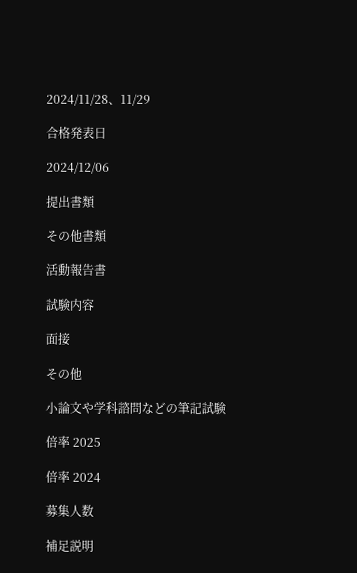2024/11/28、11/29

合格発表日

2024/12/06

提出書類

その他書類

活動報告書

試験内容

面接

その他

小論文や学科諮問などの筆記試験

倍率 2025

倍率 2024

募集人数

補足説明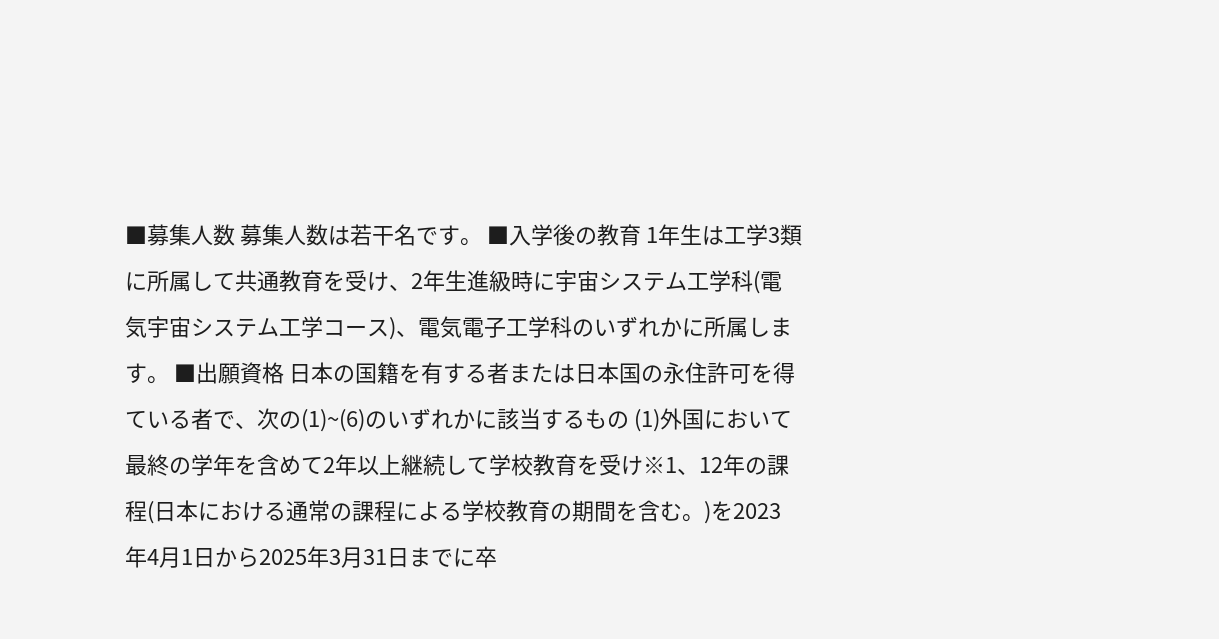■募集人数 募集人数は若干名です。 ■入学後の教育 1年生は工学3類に所属して共通教育を受け、2年生進級時に宇宙システム工学科(電気宇宙システム工学コース)、電気電子工学科のいずれかに所属します。 ■出願資格 日本の国籍を有する者または日本国の永住許可を得ている者で、次の(1)~(6)のいずれかに該当するもの (1)外国において最終の学年を含めて2年以上継続して学校教育を受け※1、12年の課程(日本における通常の課程による学校教育の期間を含む。)を2023年4月1日から2025年3月31日までに卒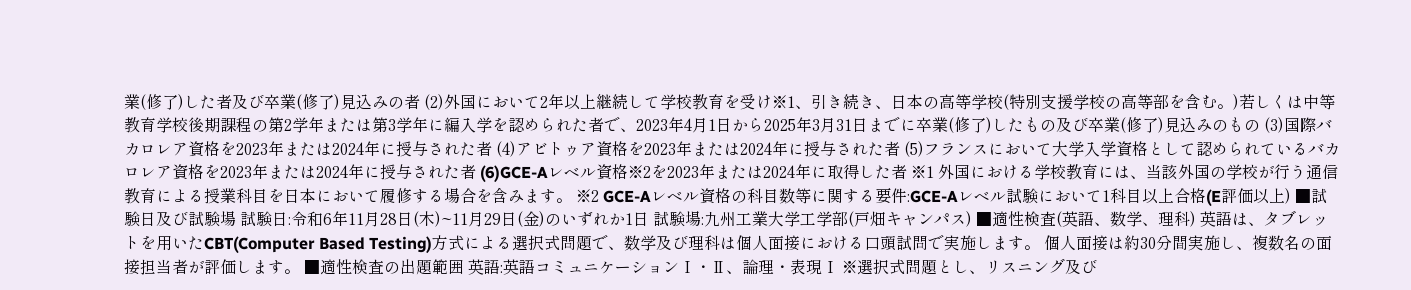業(修了)した者及び卒業(修了)見込みの者 (2)外国において2年以上継続して学校教育を受け※1、引き続き、日本の高等学校(特別支援学校の高等部を含む。)若しくは中等教育学校後期課程の第2学年または第3学年に編入学を認められた者で、2023年4月1日から2025年3月31日までに卒業(修了)したもの及び卒業(修了)見込みのもの (3)国際バカロレア資格を2023年または2024年に授与された者 (4)アビトゥア資格を2023年または2024年に授与された者 (5)フランスにおいて大学入学資格として認められているバカロレア資格を2023年または2024年に授与された者 (6)GCE-Aレベル資格※2を2023年または2024年に取得した者 ※1 外国における学校教育には、当該外国の学校が行う通信教育による授業科目を日本において履修する場合を含みます。 ※2 GCE-Aレベル資格の科目数等に関する要件:GCE-Aレベル試験において1科目以上合格(E評価以上) ■試験日及び試験場 試験日:令和6年11月28日(木)~11月29日(金)のいずれか1日 試験場:九州工業大学工学部(戸畑キャンパス) ■適性検査(英語、数学、理科) 英語は、タブレットを用いたCBT(Computer Based Testing)方式による選択式問題で、数学及び理科は個人面接における口頭試問で実施します。 個人面接は約30分間実施し、複数名の面接担当者が評価します。 ■適性検査の出題範囲 英語:英語コミュニケーションⅠ・Ⅱ、論理・表現Ⅰ ※選択式問題とし、リスニング及び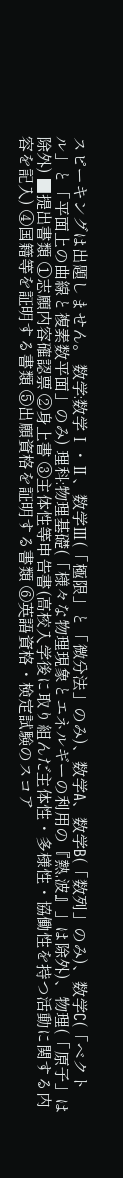スピーキングは出題しません。 数学:数学Ⅰ・Ⅱ、数学Ⅲ(「極限」と「微分法」のみ)、数学A、数学B(「数列」のみ)、数学C(「ベクトル」と「平面上の曲線と複素数平面」のみ) 理科:物理基礎(「様々な物理現象とエネルギーの利用の『熱,波』」は除外)、物理(「原子」は除外) ■提出書類 ①志願内容確認票 ②身上書 ③主体性等申告書(高校入学後に取り組んだ主体性・多様性・協働性を持つ活動に関する内容を記入) ④国籍等を証明する書類 ⑤出願資格を証明する書類 ⑥英語資格・検定試験のスコア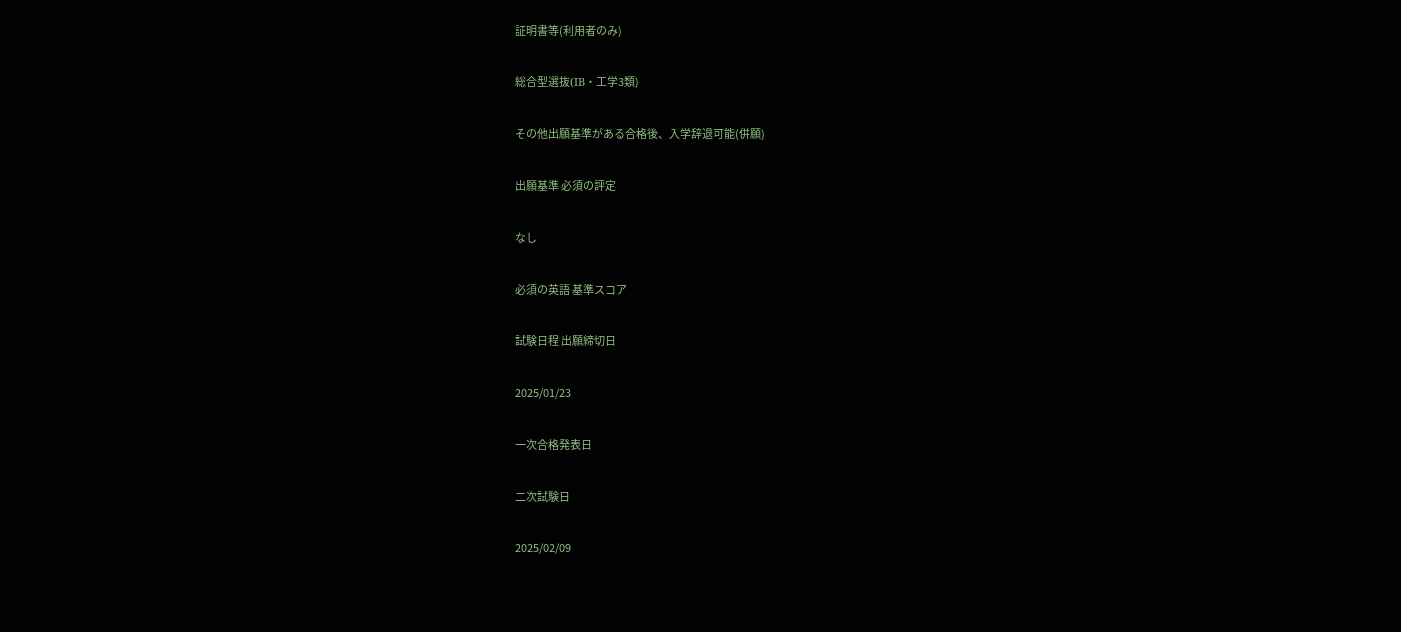証明書等(利用者のみ)

総合型選抜(IB・工学3類)

その他出願基準がある合格後、入学辞退可能(併願)

出願基準 必須の評定

なし

必須の英語 基準スコア

試験日程 出願締切日

2025/01/23

一次合格発表日

二次試験日

2025/02/09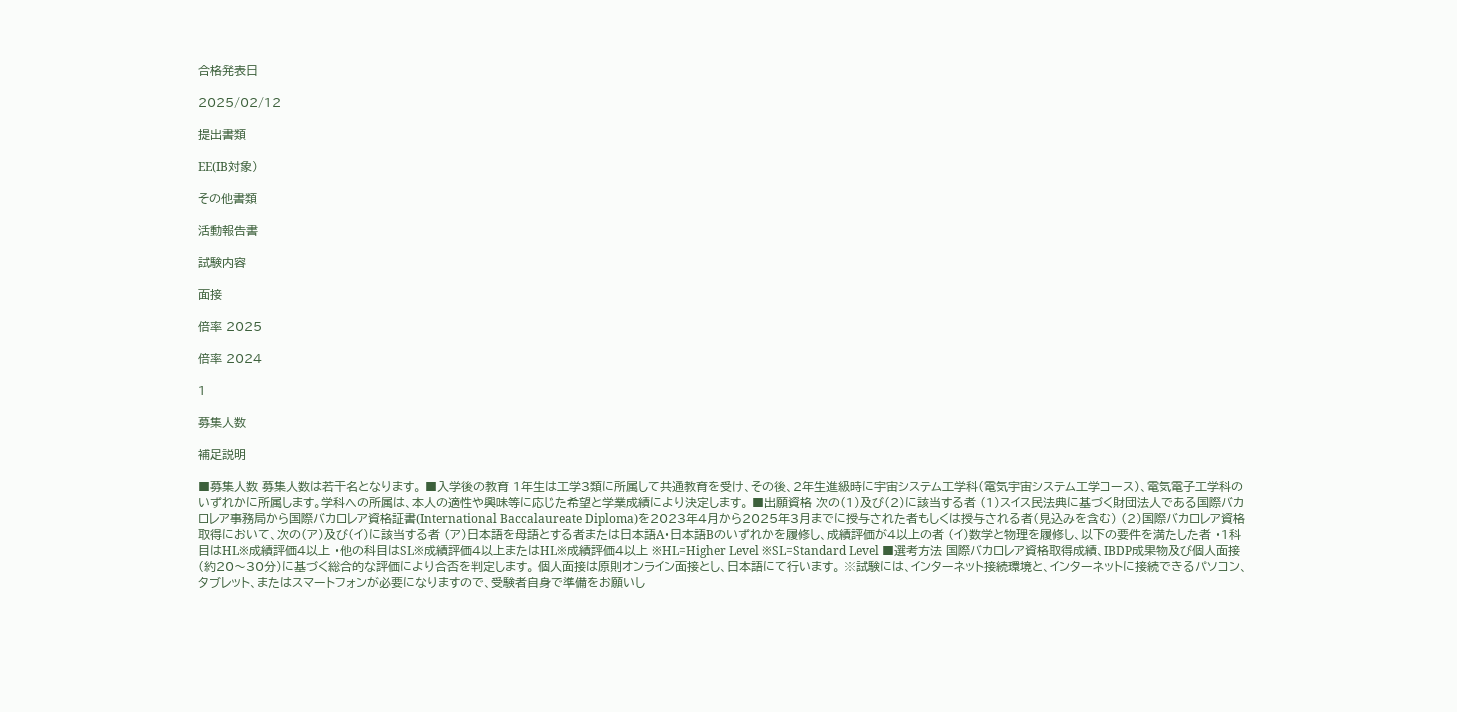合格発表日

2025/02/12

提出書類

EE(IB対象)

その他書類

活動報告書

試験内容

面接

倍率 2025

倍率 2024

1

募集人数

補足説明

■募集人数 募集人数は若干名となります。 ■入学後の教育 1年生は工学3類に所属して共通教育を受け、その後、2年生進級時に宇宙システム工学科(電気宇宙システム工学コース)、電気電子工学科のいずれかに所属します。学科への所属は、本人の適性や興味等に応じた希望と学業成績により決定します。 ■出願資格 次の(1)及び(2)に該当する者 (1)スイス民法典に基づく財団法人である国際バカロレア事務局から国際バカロレア資格証書(International Baccalaureate Diploma)を2023年4月から2025年3月までに授与された者もしくは授与される者(見込みを含む) (2)国際バカロレア資格取得において、次の(ア)及び(イ)に該当する者 (ア)日本語を母語とする者または日本語A・日本語Bのいずれかを履修し、成績評価が4以上の者 (イ)数学と物理を履修し、以下の要件を満たした者 ・1科目はHL※成績評価4以上 ・他の科目はSL※成績評価4以上またはHL※成績評価4以上 ※HL=Higher Level ※SL=Standard Level ■選考方法 国際バカロレア資格取得成績、IBDP成果物及び個人面接(約20〜30分)に基づく総合的な評価により合否を判定します。 個人面接は原則オンライン面接とし、日本語にて行います。 ※試験には、インターネット接続環境と、インターネットに接続できるパソコン、タブレット、またはスマートフォンが必要になりますので、受験者自身で準備をお願いし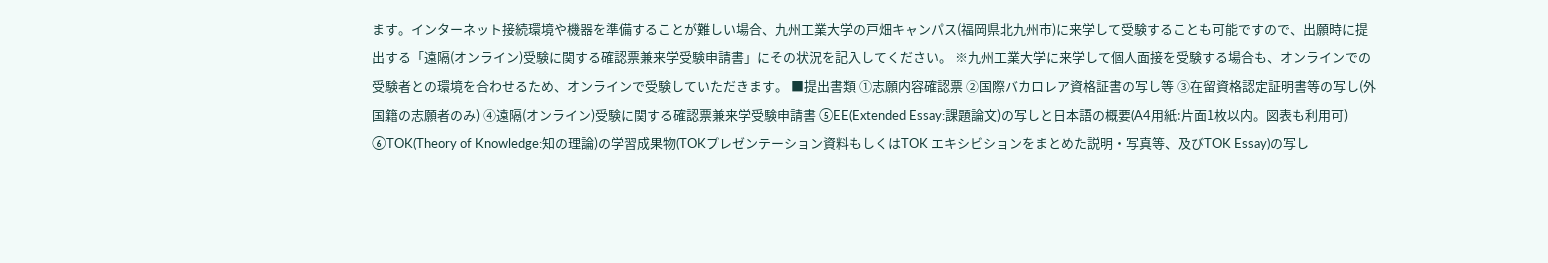ます。インターネット接続環境や機器を準備することが難しい場合、九州工業大学の戸畑キャンパス(福岡県北九州市)に来学して受験することも可能ですので、出願時に提出する「遠隔(オンライン)受験に関する確認票兼来学受験申請書」にその状況を記入してください。 ※九州工業大学に来学して個人面接を受験する場合も、オンラインでの受験者との環境を合わせるため、オンラインで受験していただきます。 ■提出書類 ①志願内容確認票 ②国際バカロレア資格証書の写し等 ③在留資格認定証明書等の写し(外国籍の志願者のみ) ④遠隔(オンライン)受験に関する確認票兼来学受験申請書 ⑤EE(Extended Essay:課題論文)の写しと日本語の概要(A4用紙:片面1枚以内。図表も利用可) ⑥TOK(Theory of Knowledge:知の理論)の学習成果物(TOKプレゼンテーション資料もしくはTOK エキシビションをまとめた説明・写真等、及びTOK Essay)の写し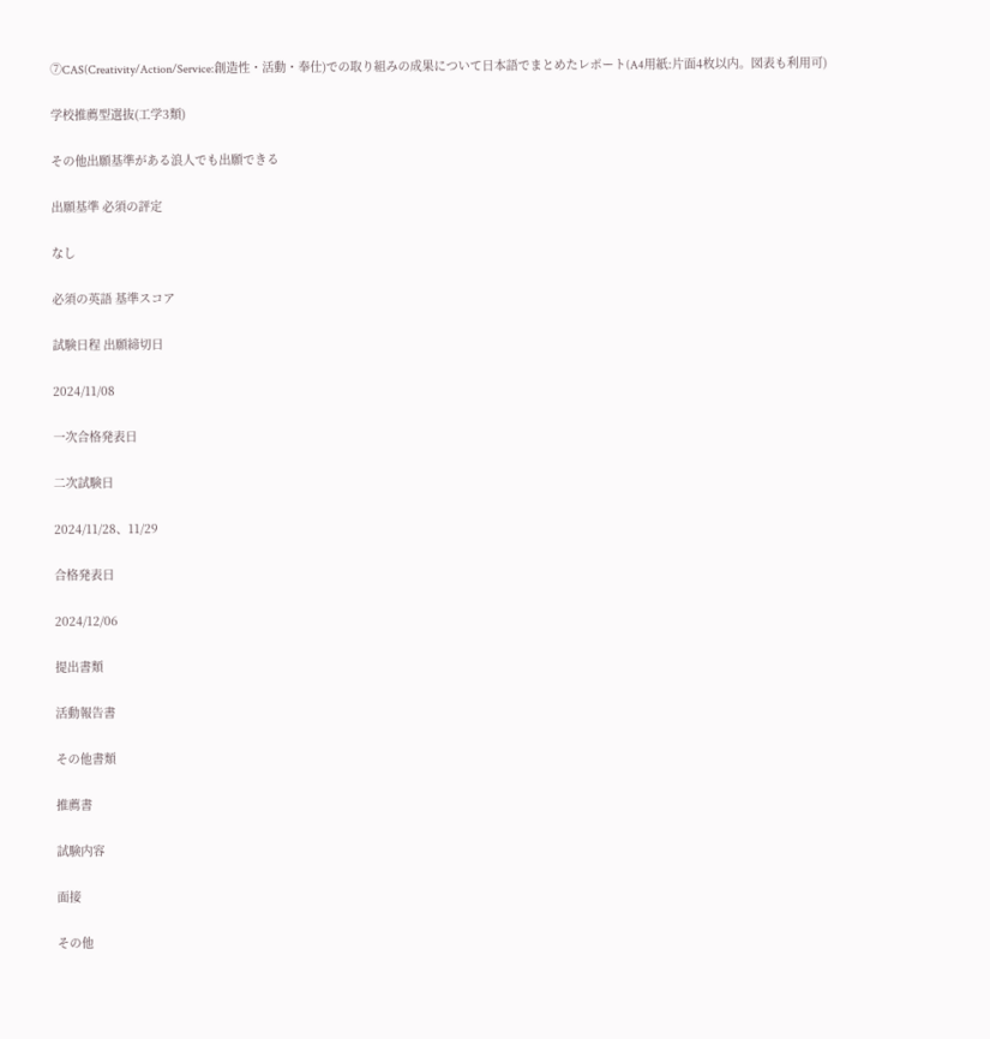⑦CAS(Creativity/Action/Service:創造性・活動・奉仕)での取り組みの成果について日本語でまとめたレポート(A4用紙:片面4枚以内。図表も利用可)

学校推薦型選抜(工学3類)

その他出願基準がある浪人でも出願できる

出願基準 必須の評定

なし

必須の英語 基準スコア

試験日程 出願締切日

2024/11/08

一次合格発表日

二次試験日

2024/11/28、11/29

合格発表日

2024/12/06

提出書類

活動報告書

その他書類

推薦書

試験内容

面接

その他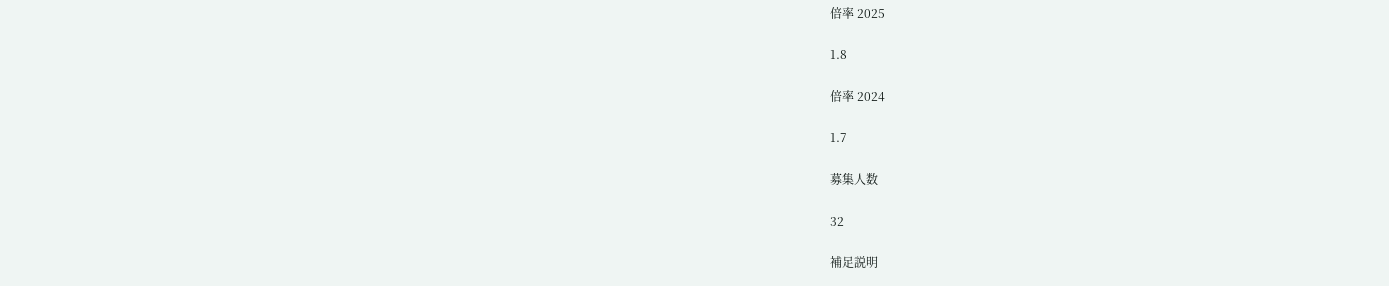倍率 2025

1.8

倍率 2024

1.7

募集人数

32

補足説明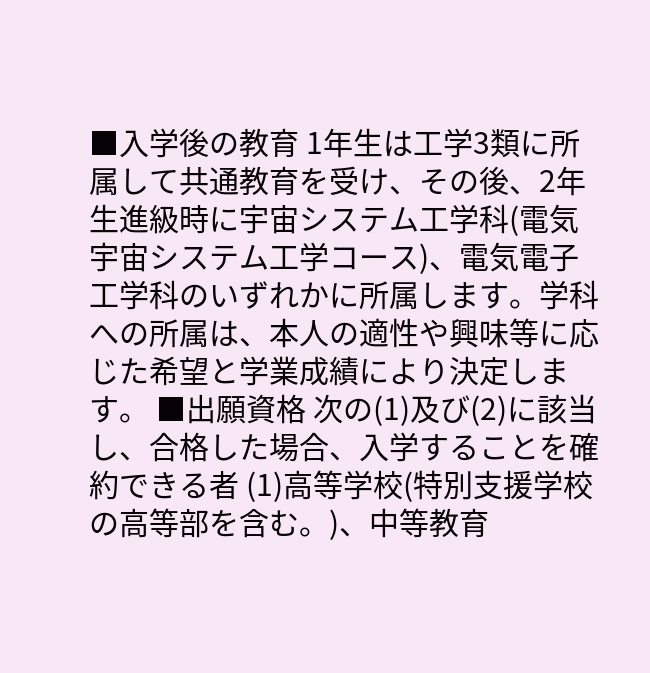■入学後の教育 1年生は工学3類に所属して共通教育を受け、その後、2年生進級時に宇宙システム工学科(電気宇宙システム工学コース)、電気電子工学科のいずれかに所属します。学科への所属は、本人の適性や興味等に応じた希望と学業成績により決定します。 ■出願資格 次の(1)及び(2)に該当し、合格した場合、入学することを確約できる者 (1)高等学校(特別支援学校の高等部を含む。)、中等教育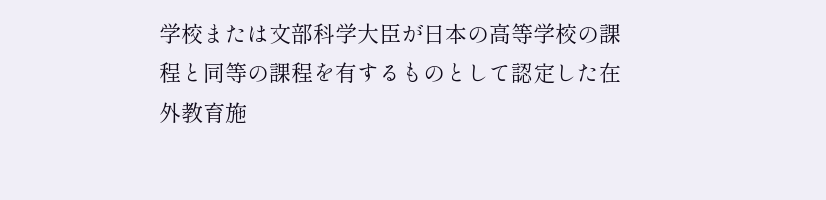学校または文部科学大臣が日本の高等学校の課程と同等の課程を有するものとして認定した在外教育施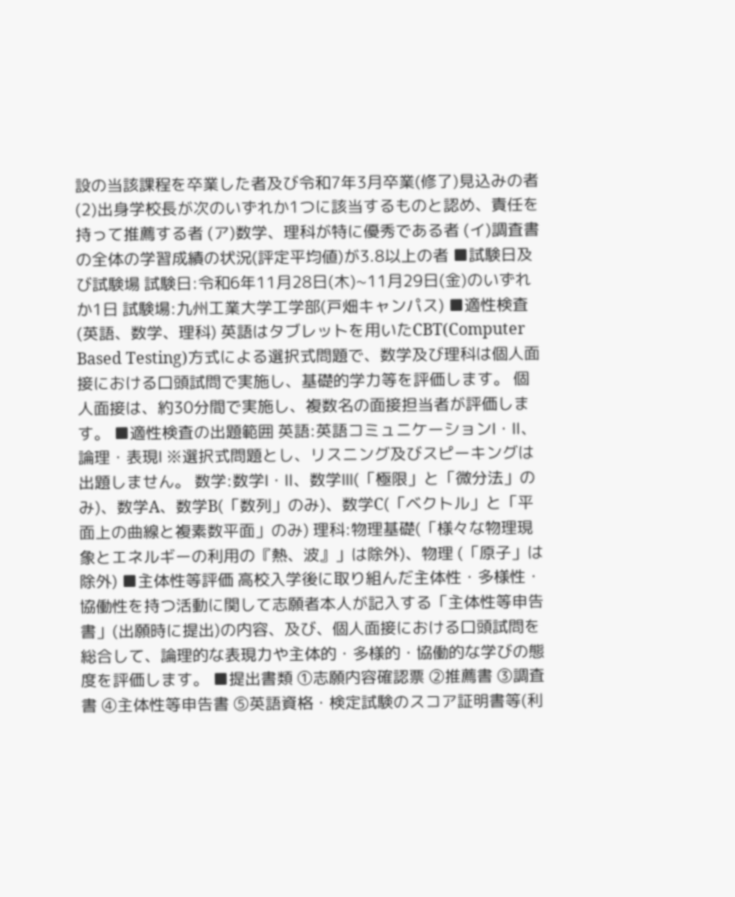設の当該課程を卒業した者及び令和7年3月卒業(修了)見込みの者 (2)出身学校長が次のいずれか1つに該当するものと認め、責任を持って推薦する者 (ア)数学、理科が特に優秀である者 (イ)調査書の全体の学習成績の状況(評定平均値)が3.8以上の者 ■試験日及び試験場 試験日:令和6年11月28日(木)~11月29日(金)のいずれか1日 試験場:九州工業大学工学部(戸畑キャンパス) ■適性検査(英語、数学、理科) 英語はタブレットを用いたCBT(Computer Based Testing)方式による選択式問題で、数学及び理科は個人面接における口頭試問で実施し、基礎的学力等を評価します。 個人面接は、約30分間で実施し、複数名の面接担当者が評価します。 ■適性検査の出題範囲 英語:英語コミュニケーションⅠ・Ⅱ、論理・表現Ⅰ ※選択式問題とし、リスニング及びスピーキングは出題しません。 数学:数学Ⅰ・Ⅱ、数学Ⅲ(「極限」と「微分法」のみ)、数学A、数学B(「数列」のみ)、数学C(「ベクトル」と「平面上の曲線と複素数平面」のみ) 理科:物理基礎(「様々な物理現象とエネルギーの利用の『熱、波』」は除外)、物理 (「原子」は除外) ■主体性等評価 高校入学後に取り組んだ主体性・多様性・協働性を持つ活動に関して志願者本人が記入する「主体性等申告書」(出願時に提出)の内容、及び、個人面接における口頭試問を総合して、論理的な表現力や主体的・多様的・協働的な学びの態度を評価します。 ■提出書類 ①志願内容確認票 ②推薦書 ③調査書 ④主体性等申告書 ⑤英語資格・検定試験のスコア証明書等(利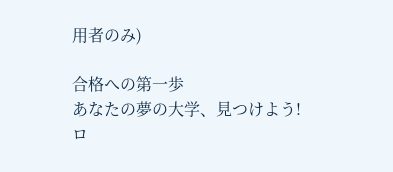用者のみ)

合格への第一歩
あなたの夢の大学、見つけよう!
ロ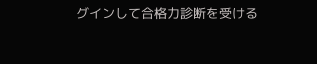グインして合格力診断を受ける